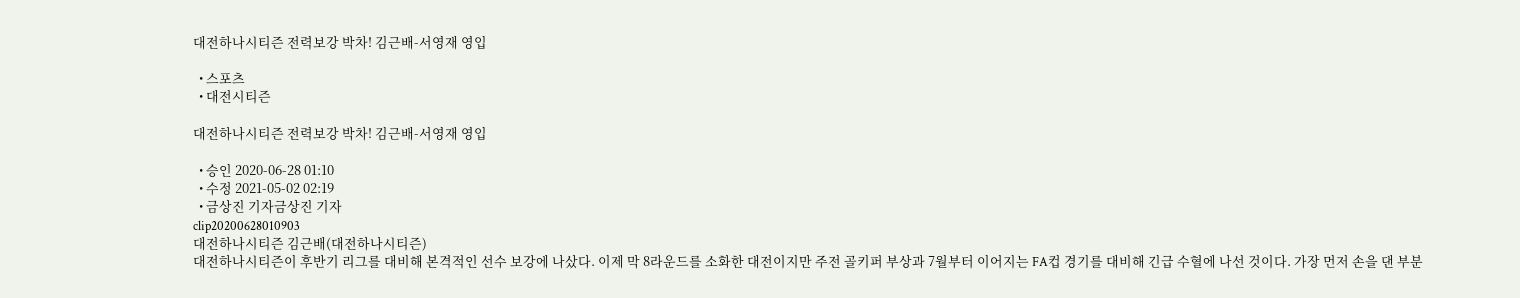대전하나시티즌 전력보강 박차! 김근배-서영재 영입

  • 스포츠
  • 대전시티즌

대전하나시티즌 전력보강 박차! 김근배-서영재 영입

  • 승인 2020-06-28 01:10
  • 수정 2021-05-02 02:19
  • 금상진 기자금상진 기자
clip20200628010903
대전하나시티즌 김근배(대전하나시티즌)
대전하나시티즌이 후반기 리그를 대비해 본격적인 선수 보강에 나샀다. 이제 막 8라운드를 소화한 대전이지만 주전 골키퍼 부상과 7월부터 이어지는 FA컵 경기를 대비해 긴급 수혈에 나선 것이다. 가장 먼저 손을 댄 부분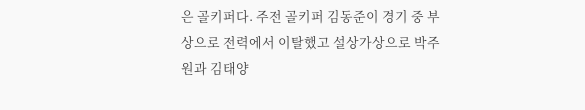은 골키퍼다. 주전 골키퍼 김동준이 경기 중 부상으로 전력에서 이탈했고 설상가상으로 박주원과 김태양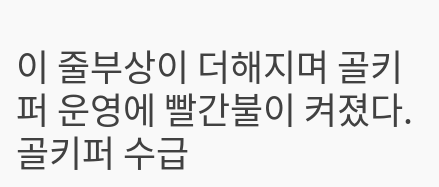이 줄부상이 더해지며 골키퍼 운영에 빨간불이 켜졌다. 골키퍼 수급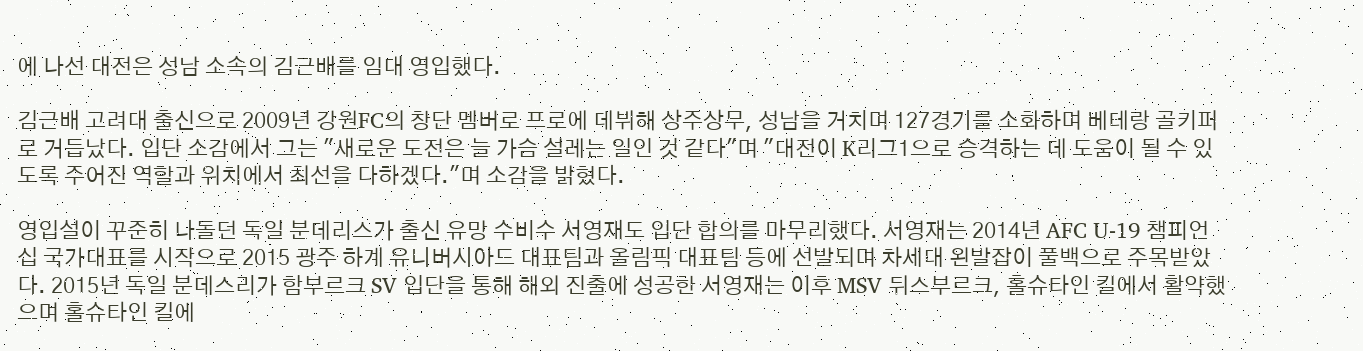에 나선 대전은 성남 소속의 김근배를 임대 영입했다.

김근배 고려대 출신으로 2009년 강원FC의 창단 멤버로 프로에 데뷔해 상주상무, 성남을 거치며 127경기를 소화하며 베테랑 골키퍼로 거듭났다. 입단 소감에서 그는 "새로운 도전은 늘 가슴 설레는 일인 것 같다"며 "대전이 K리그1으로 승격하는 데 도움이 될 수 있도록 주어진 역할과 위치에서 최선을 다하겠다."며 소감을 밝혔다.

영입설이 꾸준히 나돌던 독일 분데리스가 출신 유망 수비수 서영재도 입단 합의를 마무리했다. 서영재는 2014년 AFC U-19 챔피언십 국가대표를 시작으로 2015 광주 하계 유니버시아드 대표팀과 올림픽 대표팀 등에 선발되며 차세대 왼발잡이 풀백으로 주목받았다. 2015년 독일 분데스리가 함부르크 SV 입단을 통해 해외 진출에 성공한 서영재는 이후 MSV 뒤스부르크, 홀슈타인 킬에서 활약했으며 홀슈타인 킬에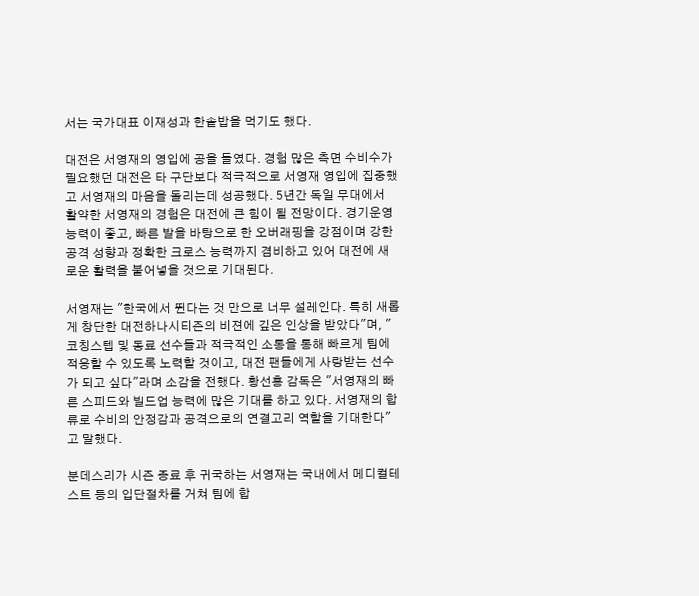서는 국가대표 이재성과 한솥밥을 먹기도 했다.

대전은 서영재의 영입에 공을 들였다. 경험 많은 측면 수비수가 필요했던 대전은 타 구단보다 적극적으로 서영재 영입에 집중했고 서영재의 마음을 돌리는데 성공했다. 5년간 독일 무대에서 활약한 서영재의 경험은 대전에 큰 힘이 될 전망이다. 경기운영 능력이 좋고, 빠른 발을 바탕으로 한 오버래핑을 강점이며 강한 공격 성향과 정확한 크로스 능력까지 겸비하고 있어 대전에 새로운 활력을 불어넣을 것으로 기대된다.

서영재는 "한국에서 뛴다는 것 만으로 너무 설레인다. 특히 새롭게 창단한 대전하나시티즌의 비젼에 깊은 인상을 받았다"며, "코칭스텝 및 동료 선수들과 적극적인 소통을 통해 빠르게 팀에 적응할 수 있도록 노력할 것이고, 대전 팬들에게 사랑받는 선수가 되고 싶다"라며 소감을 전했다. 황선홍 감독은 "서영재의 빠른 스피드와 빌드업 능력에 많은 기대를 하고 있다. 서영재의 합류로 수비의 안정감과 공격으로의 연결고리 역할을 기대한다"고 말했다.

분데스리가 시즌 종료 후 귀국하는 서영재는 국내에서 메디컬테스트 등의 입단절차를 거쳐 팀에 합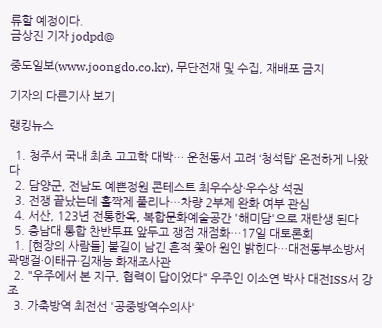류할 예정이다.
금상진 기자 jodpd@

중도일보(www.joongdo.co.kr), 무단전재 및 수집, 재배포 금지

기자의 다른기사 보기

랭킹뉴스

  1. 청주서 국내 최초 고고학 대박… 운천동서 고려 ‘청석탑’ 온전하게 나왔다
  2. 담양군, 전남도 예쁜정원 콘테스트 최우수상·우수상 석권
  3. 전쟁 끝났는데 홀짝제 풀리나…차량 2부제 완화 여부 관심
  4. 서산, 123년 전통한옥, 복합문화예술공간 '해미담'으로 재탄생 된다
  5. 충남대 통합 찬반투표 앞두고 쟁점 재점화…17일 대토론회
  1. [현장의 사람들] 불길이 남긴 흔적 쫓아 원인 밝힌다…대전동부소방서 곽맹걸·이태규·김재능 화재조사관
  2. "우주에서 본 지구, 협력이 답이었다" 우주인 이소연 박사 대전ISS서 강조
  3. 가축방역 최전선 '공중방역수의사'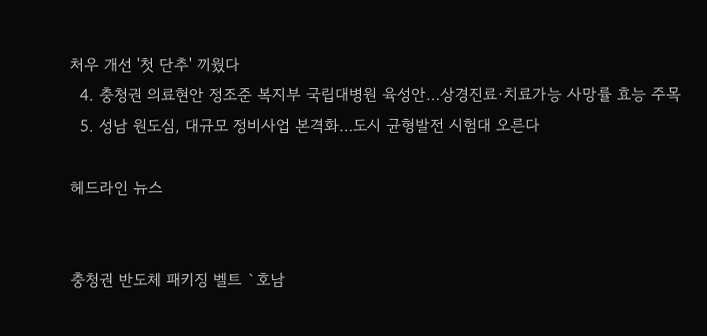처우 개선 '첫 단추' 끼웠다
  4. 충청권 의료현안 정조준 복지부 국립대병원 육성안…상경진료·치료가능 사망률 효능 주목
  5. 성남 원도심, 대규모 정비사업 본격화…도시 균형발전 시험대 오른다

헤드라인 뉴스


충청권 반도체 패키징 벨트 `호남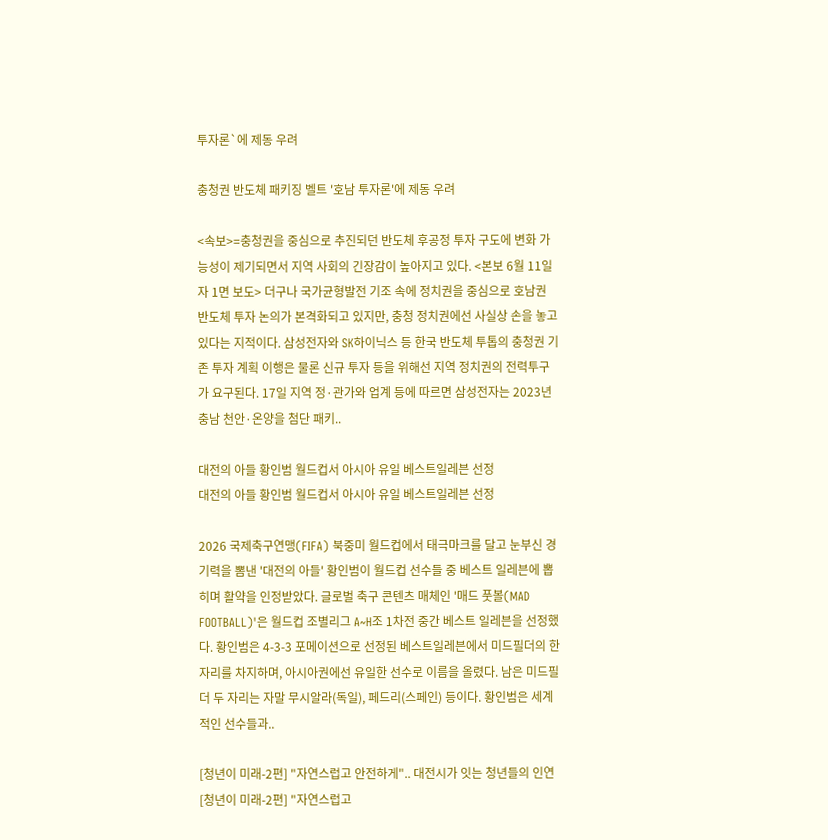투자론`에 제동 우려

충청권 반도체 패키징 벨트 '호남 투자론'에 제동 우려

<속보>=충청권을 중심으로 추진되던 반도체 후공정 투자 구도에 변화 가능성이 제기되면서 지역 사회의 긴장감이 높아지고 있다. <본보 6월 11일자 1면 보도> 더구나 국가균형발전 기조 속에 정치권을 중심으로 호남권 반도체 투자 논의가 본격화되고 있지만, 충청 정치권에선 사실상 손을 놓고 있다는 지적이다. 삼성전자와 SK하이닉스 등 한국 반도체 투톱의 충청권 기존 투자 계획 이행은 물론 신규 투자 등을 위해선 지역 정치권의 전력투구가 요구된다. 17일 지역 정·관가와 업계 등에 따르면 삼성전자는 2023년 충남 천안·온양을 첨단 패키..

대전의 아들 황인범 월드컵서 아시아 유일 베스트일레븐 선정
대전의 아들 황인범 월드컵서 아시아 유일 베스트일레븐 선정

2026 국제축구연맹(FIFA) 북중미 월드컵에서 태극마크를 달고 눈부신 경기력을 뽐낸 '대전의 아들' 황인범이 월드컵 선수들 중 베스트 일레븐에 뽑히며 활약을 인정받았다. 글로벌 축구 콘텐츠 매체인 '매드 풋볼(MAD FOOTBALL)'은 월드컵 조별리그 A~H조 1차전 중간 베스트 일레븐을 선정했다. 황인범은 4-3-3 포메이션으로 선정된 베스트일레븐에서 미드필더의 한 자리를 차지하며, 아시아권에선 유일한 선수로 이름을 올렸다. 남은 미드필더 두 자리는 자말 무시알라(독일), 페드리(스페인) 등이다. 황인범은 세계적인 선수들과..

[청년이 미래-2편] "자연스럽고 안전하게".. 대전시가 잇는 청년들의 인연
[청년이 미래-2편] "자연스럽고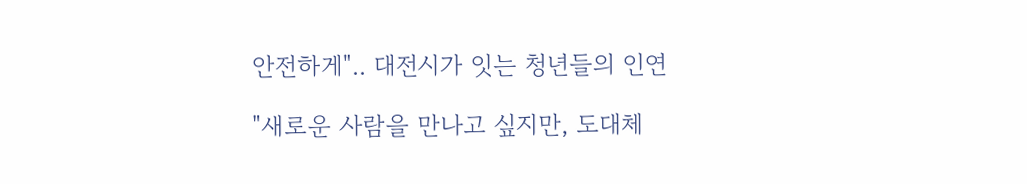안전하게".. 대전시가 잇는 청년들의 인연

"새로운 사람을 만나고 싶지만, 도대체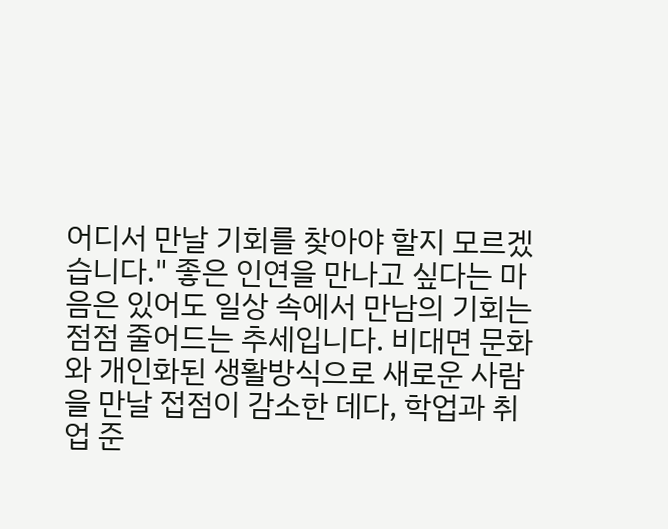어디서 만날 기회를 찾아야 할지 모르겠습니다." 좋은 인연을 만나고 싶다는 마음은 있어도 일상 속에서 만남의 기회는 점점 줄어드는 추세입니다. 비대면 문화와 개인화된 생활방식으로 새로운 사람을 만날 접점이 감소한 데다, 학업과 취업 준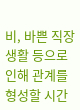비, 바쁜 직장 생활 등으로 인해 관계를 형성할 시간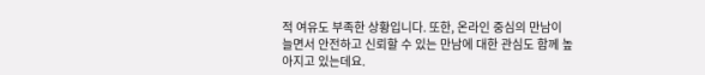적 여유도 부족한 상황입니다. 또한, 온라인 중심의 만남이 늘면서 안전하고 신뢰할 수 있는 만남에 대한 관심도 함께 높아지고 있는데요.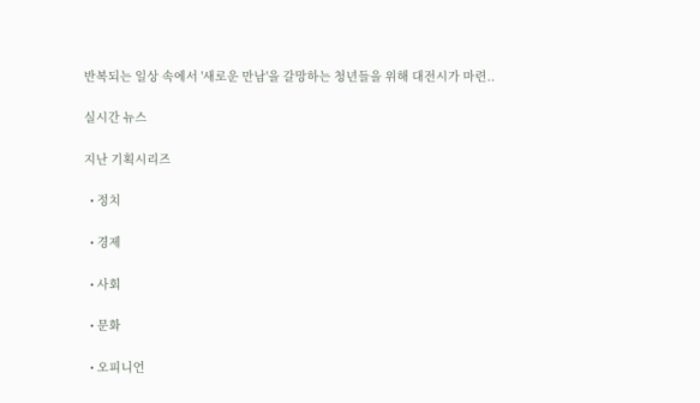반복되는 일상 속에서 '새로운 만남'을 갈망하는 청년들을 위해 대전시가 마련..

실시간 뉴스

지난 기획시리즈

  • 정치

  • 경제

  • 사회

  • 문화

  • 오피니언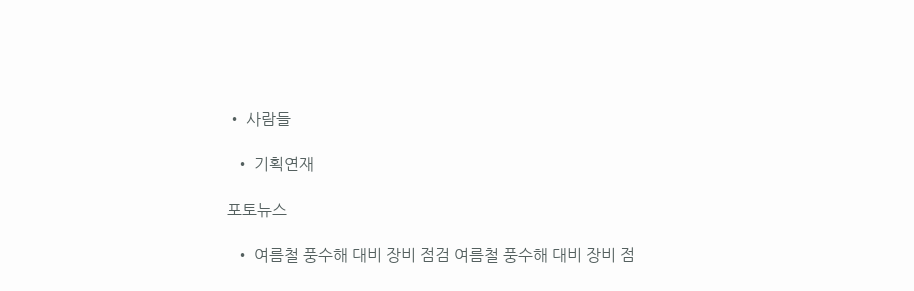• 사람들

  • 기획연재

포토뉴스

  • 여름철 풍수해 대비 장비 점검 여름철 풍수해 대비 장비 점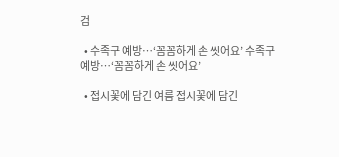검

  • 수족구 예방…‘꼼꼼하게 손 씻어요’ 수족구 예방…‘꼼꼼하게 손 씻어요’

  • 접시꽃에 담긴 여름 접시꽃에 담긴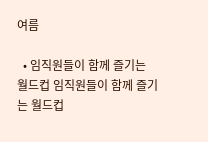여름

  • 임직원들이 함께 즐기는 월드컵 임직원들이 함께 즐기는 월드컵